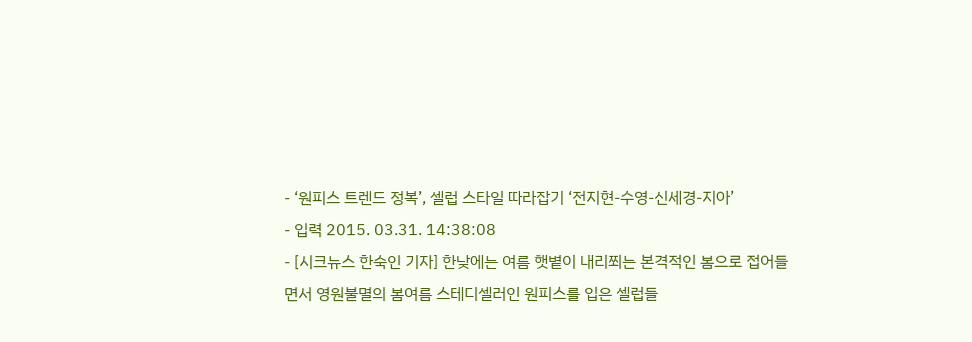- ‘원피스 트렌드 정복’, 셀럽 스타일 따라잡기 ‘전지현-수영-신세경-지아’
- 입력 2015. 03.31. 14:38:08
- [시크뉴스 한숙인 기자] 한낮에는 여름 햇볕이 내리쬐는 본격적인 봄으로 접어들면서 영원불멸의 봄여름 스테디셀러인 원피스를 입은 셀럽들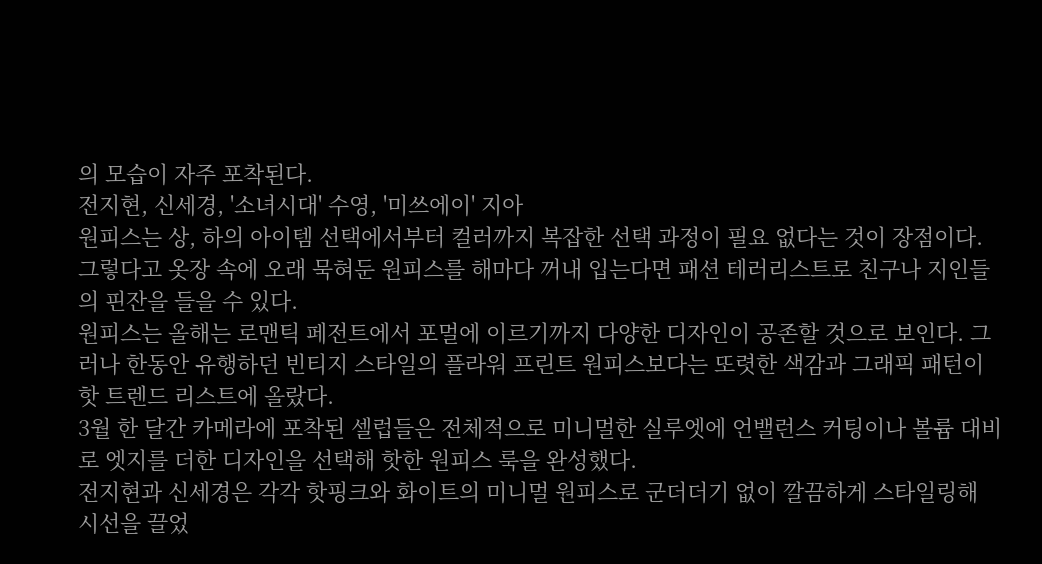의 모습이 자주 포착된다.
전지현, 신세경, '소녀시대' 수영, '미쓰에이' 지아
원피스는 상, 하의 아이템 선택에서부터 컬러까지 복잡한 선택 과정이 필요 없다는 것이 장점이다. 그렇다고 옷장 속에 오래 묵혀둔 원피스를 해마다 꺼내 입는다면 패션 테러리스트로 친구나 지인들의 핀잔을 들을 수 있다.
원피스는 올해는 로맨틱 페전트에서 포멀에 이르기까지 다양한 디자인이 공존할 것으로 보인다. 그러나 한동안 유행하던 빈티지 스타일의 플라워 프린트 원피스보다는 또렷한 색감과 그래픽 패턴이 핫 트렌드 리스트에 올랐다.
3월 한 달간 카메라에 포착된 셀럽들은 전체적으로 미니멀한 실루엣에 언밸런스 커팅이나 볼륨 대비로 엣지를 더한 디자인을 선택해 핫한 원피스 룩을 완성했다.
전지현과 신세경은 각각 핫핑크와 화이트의 미니멀 원피스로 군더더기 없이 깔끔하게 스타일링해 시선을 끌었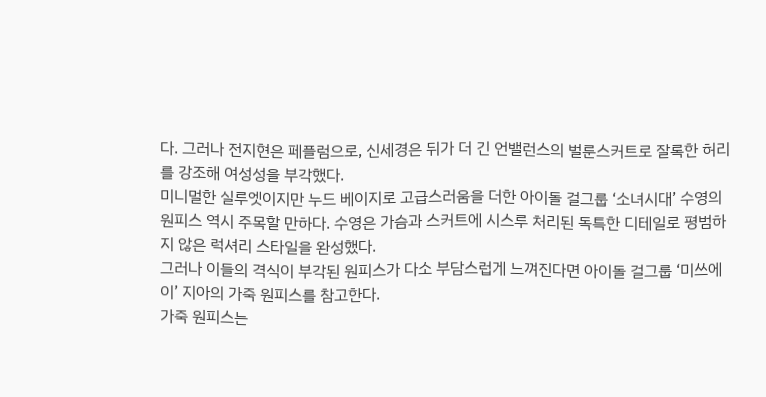다. 그러나 전지현은 페플럼으로, 신세경은 뒤가 더 긴 언밸런스의 벌룬스커트로 잘록한 허리를 강조해 여성성을 부각했다.
미니멀한 실루엣이지만 누드 베이지로 고급스러움을 더한 아이돌 걸그룹 ‘소녀시대’ 수영의 원피스 역시 주목할 만하다. 수영은 가슴과 스커트에 시스루 처리된 독특한 디테일로 평범하지 않은 럭셔리 스타일을 완성했다.
그러나 이들의 격식이 부각된 원피스가 다소 부담스럽게 느껴진다면 아이돌 걸그룹 ‘미쓰에이’ 지아의 가죽 원피스를 참고한다.
가죽 원피스는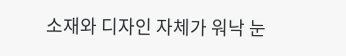소재와 디자인 자체가 워낙 눈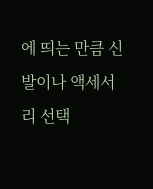에 띄는 만큼 신발이나 액세서리 선택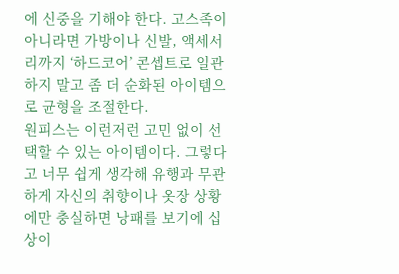에 신중을 기해야 한다. 고스족이 아니라면 가방이나 신발, 액세서리까지 ‘하드코어’ 콘셉트로 일관하지 말고 좀 더 순화된 아이템으로 균형을 조절한다.
원피스는 이런저런 고민 없이 선택할 수 있는 아이템이다. 그렇다고 너무 쉽게 생각해 유행과 무관하게 자신의 취향이나 옷장 상황에만 충실하면 낭패를 보기에 십상이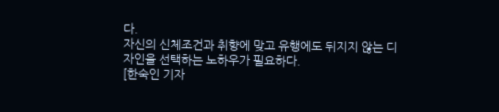다.
자신의 신체조건과 취향에 맞고 유행에도 뒤지지 않는 디자인을 선택하는 노하우가 필요하다.
[한숙인 기자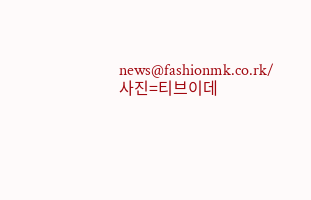news@fashionmk.co.rk/ 사진=티브이데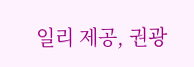일리 제공, 권광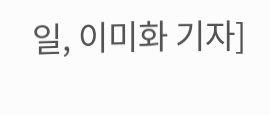일, 이미화 기자]